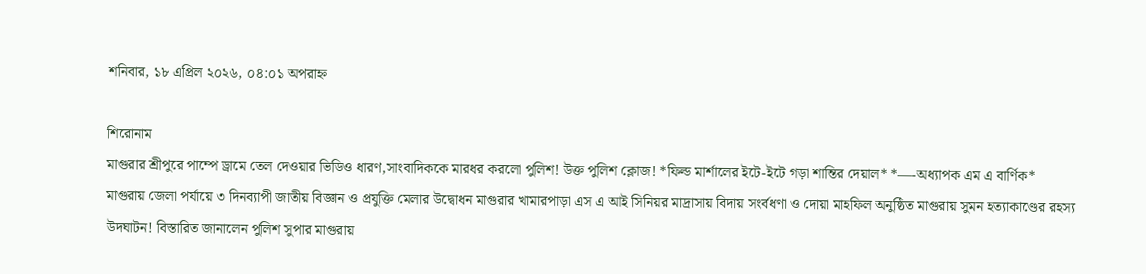শনিবার, ১৮ এপ্রিল ২০২৬, ০৪:০১ অপরাহ্ন

শিরোনাম
মাগুরার শ্রীপুরে পাম্পে ড্রামে তেল দেওয়ার ভিডিও ধারণ,সাংবাদিককে মারধর করলো পুলিশ! উক্ত পুলিশ ক্লোজ! *ফিল্ড মার্শালের ইটে-ইটে গড়া শান্তির দেয়াল* *—-অধ্যাপক এম এ বার্ণিক* মাগুরায় জেলা পর্যায়ে ৩ দিনব্যাপী জাতীয় বিজ্ঞান ও প্রযুক্তি মেলার উদ্বোধন মাগুরার খামারপাড়া এস এ আই সিনিয়র মাদ্রাসায় বিদায় সংর্বধণা ও দোয়া মাহফিল অনুষ্ঠিত মাগুরায় সুমন হত্যাকাণ্ডের রহস্য উদঘাটন! বিস্তারিত জানালেন পুলিশ সুপার মাগুরায়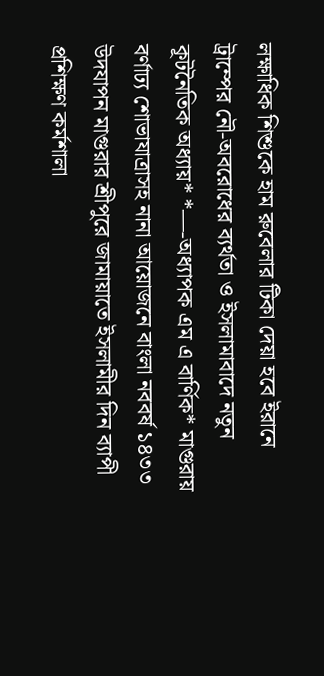লক্ষাধিক শিশুকে হাম রুবেলার টিকা দেয়া হবে ইরানে ট্রাম্পের নৌ-অবরোধের ব্যর্থতা ও ইসলামাবাদে নতুন কূটনৈতিক অধ্যায়* *—-অধ্যাপক এম এ বার্ণিক* মাগুরায় বর্ণাঢ্য শোভাযাত্রাসহ নানা আয়োজনে বাংলা নববর্ষ ১৪৩৩ উদযাপন মাগুরার শ্রীপুরে জামায়াতে ইসলামীর দিন ব্যাপী প্রশিক্ষণ কর্মশালা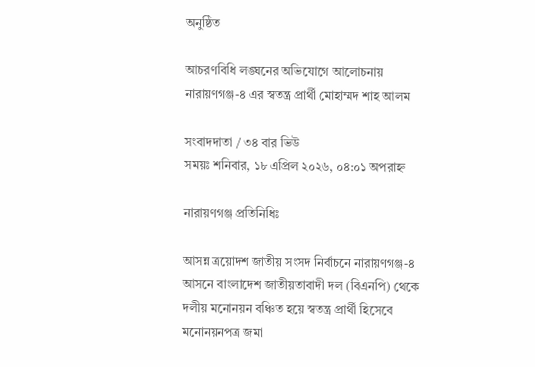অনুষ্ঠিত

আচরণবিধি লঙ্ঘনের অভিযোগে আলোচনায় নারায়ণগঞ্জ-৪ এর স্বতন্ত্র প্রার্থী মোহাম্মদ শাহ আলম

সংবাদদাতা / ৩৪ বার ভিউ
সময়ঃ শনিবার, ১৮ এপ্রিল ২০২৬, ০৪:০১ অপরাহ্ন

নারায়ণগঞ্জ প্রতিনিধিঃ

আসন্ন ত্রয়োদশ জাতীয় সংসদ নির্বাচনে নারায়ণগঞ্জ-৪ আসনে বাংলাদেশ জাতীয়তাবাদী দল (বিএনপি) থেকে দলীয় মনোনয়ন বঞ্চিত হয়ে স্বতন্ত্র প্রার্থী হিসেবে মনোনয়নপত্র জমা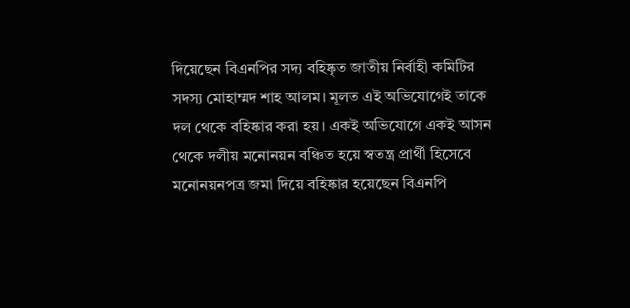দিয়েছেন বিএনপির সদ্য বহিষ্কৃত জাতীয় নির্বাহী কমিটির সদস্য মোহাম্মদ শাহ আলম। মূলত এই অভিযোগেই তাকে দল থেকে বহিষ্কার করা হয়। একই অভিযোগে একই আসন থেকে দলীয় মনোনয়ন বঞ্চিত হয়ে স্বতন্ত্র প্রার্থী হিসেবে মনোনয়নপত্র জমা দিয়ে বহিষ্কার হয়েছেন বিএনপি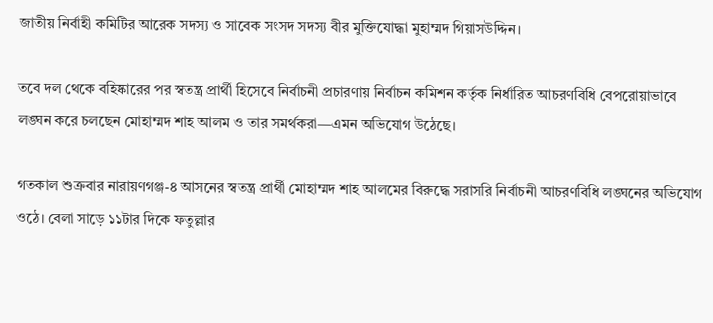জাতীয় নির্বাহী কমিটির আরেক সদস্য ও সাবেক সংসদ সদস্য বীর মুক্তিযোদ্ধা মুহাম্মদ গিয়াসউদ্দিন।

তবে দল থেকে বহিষ্কারের পর স্বতন্ত্র প্রার্থী হিসেবে নির্বাচনী প্রচারণায় নির্বাচন কমিশন কর্তৃক নির্ধারিত আচরণবিধি বেপরোয়াভাবে লঙ্ঘন করে চলছেন মোহাম্মদ শাহ আলম ও তার সমর্থকরা—এমন অভিযোগ উঠেছে।

গতকাল শুক্রবার নারায়ণগঞ্জ-৪ আসনের স্বতন্ত্র প্রার্থী মোহাম্মদ শাহ আলমের বিরুদ্ধে সরাসরি নির্বাচনী আচরণবিধি লঙ্ঘনের অভিযোগ ওঠে। বেলা সাড়ে ১১টার দিকে ফতুল্লার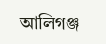আলিগঞ্জ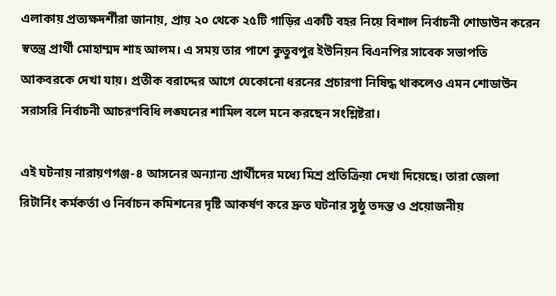এলাকায় প্রত্যক্ষদর্শীরা জানায়, প্রায় ২০ থেকে ২৫টি গাড়ির একটি বহর নিয়ে বিশাল নির্বাচনী শোডাউন করেন স্বতন্ত্র প্রার্থী মোহাম্মদ শাহ আলম। এ সময় তার পাশে কুতুবপুর ইউনিয়ন বিএনপির সাবেক সভাপতি আকবরকে দেখা যায়। প্রতীক বরাদ্দের আগে যেকোনো ধরনের প্রচারণা নিষিদ্ধ থাকলেও এমন শোডাউন সরাসরি নির্বাচনী আচরণবিধি লঙ্ঘনের শামিল বলে মনে করছেন সংশ্লিষ্টরা।

এই ঘটনায় নারায়ণগঞ্জ-৪ আসনের অন্যান্য প্রার্থীদের মধ্যে মিশ্র প্রতিক্রিয়া দেখা দিয়েছে। তারা জেলা রিটার্নিং কর্মকর্তা ও নির্বাচন কমিশনের দৃষ্টি আকর্ষণ করে দ্রুত ঘটনার সুষ্ঠু তদন্ত ও প্রয়োজনীয়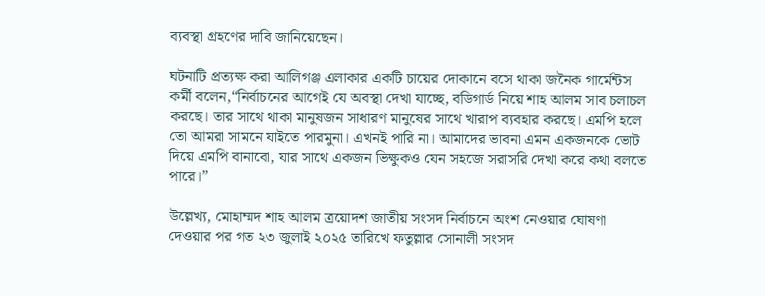ব্যবস্থা গ্রহণের দাবি জানিয়েছেন।

ঘটনাটি প্রত্যক্ষ করা আলিগঞ্জ এলাকার একটি চায়ের দোকানে বসে থাকা জনৈক গার্মেন্টস কর্মী বলেন,“নির্বাচনের আগেই যে অবস্থা দেখা যাচ্ছে, বডিগার্ড নিয়ে শাহ আলম সাব চলাচল করছে। তার সাথে থাকা মানুষজন সাধারণ মানুষের সাথে খারাপ ব্যবহার করছে। এমপি হলে তো আমরা সামনে যাইতে পারমুনা। এখনই পারি না। আমাদের ভাবনা এমন একজনকে ভোট দিয়ে এমপি বানাবো, যার সাথে একজন ভিক্ষুকও যেন সহজে সরাসরি দেখা করে কথা বলতে পারে।”

উল্লেখ্য, মোহাম্মদ শাহ আলম ত্রয়োদশ জাতীয় সংসদ নির্বাচনে অংশ নেওয়ার ঘোষণা দেওয়ার পর গত ২৩ জুলাই ২০২৫ তারিখে ফতুল্লার সোনালী সংসদ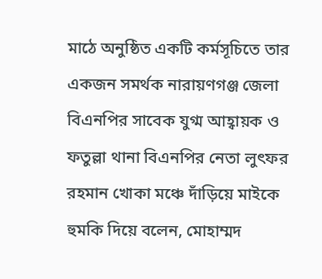মাঠে অনুষ্ঠিত একটি কর্মসূচিতে তার একজন সমর্থক নারায়ণগঞ্জ জেলা বিএনপির সাবেক যুগ্ম আহ্বায়ক ও ফতুল্লা থানা বিএনপির নেতা লুৎফর রহমান খোকা মঞ্চে দাঁড়িয়ে মাইকে হুমকি দিয়ে বলেন, মোহাম্মদ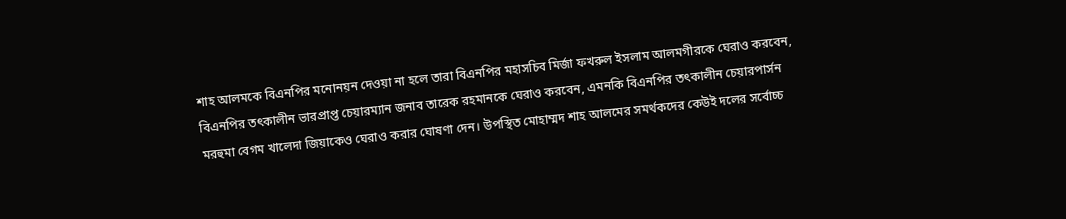শাহ আলমকে বিএনপির মনোনয়ন দেওয়া না হলে তারা বিএনপির মহাসচিব মির্জা ফখরুল ইসলাম আলমগীরকে ঘেরাও করবেন, বিএনপির তৎকালীন ভারপ্রাপ্ত চেয়ারম্যান জনাব তারেক রহমানকে ঘেরাও করবেন, এমনকি বিএনপির তৎকালীন চেয়ারপার্সন মরহুমা বেগম খালেদা জিয়াকেও ঘেরাও করার ঘোষণা দেন। উপস্থিত মোহাম্মদ শাহ আলমের সমর্থকদের কেউই দলের সর্বোচ্চ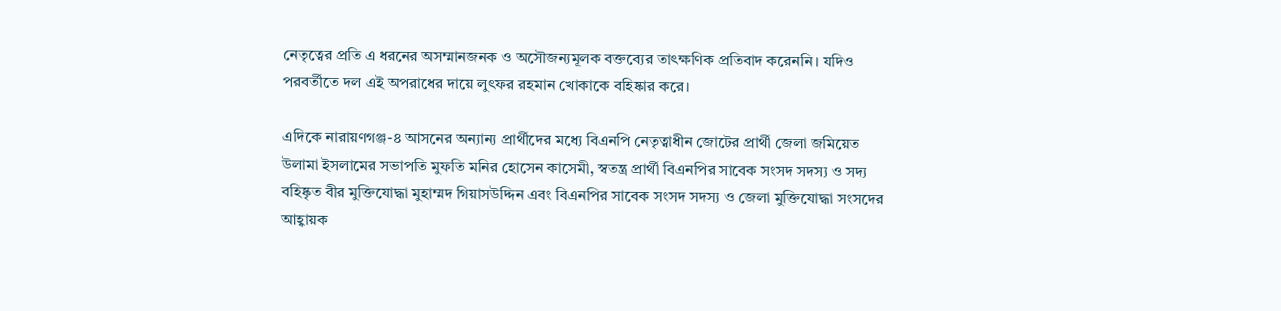নেতৃত্বের প্রতি এ ধরনের অসম্মানজনক ও অসৌজন্যমূলক বক্তব্যের তাৎক্ষণিক প্রতিবাদ করেননি। যদিও পরবর্তীতে দল এই অপরাধের দায়ে লুৎফর রহমান খোকাকে বহিষ্কার করে।

এদিকে নারায়ণগঞ্জ-৪ আসনের অন্যান্য প্রার্থীদের মধ্যে বিএনপি নেতৃত্বাধীন জোটের প্রার্থী জেলা জমিয়েত উলামা ইসলামের সভাপতি মুফতি মনির হোসেন কাসেমী, স্বতন্ত্র প্রার্থী বিএনপির সাবেক সংসদ সদস্য ও সদ্য বহিষ্কৃত বীর মুক্তিযোদ্ধা মুহাম্মদ গিয়াসউদ্দিন এবং বিএনপির সাবেক সংসদ সদস্য ও জেলা মুক্তিযোদ্ধা সংসদের আহ্বায়ক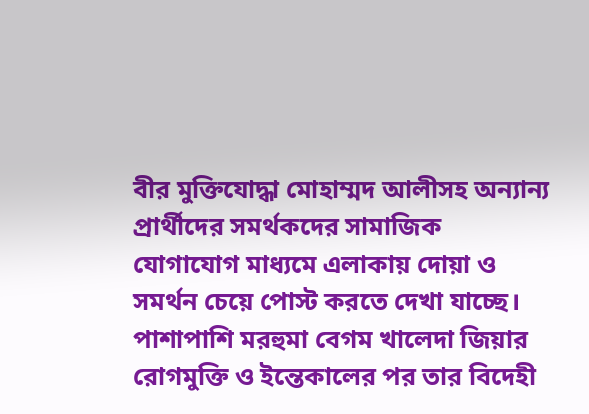বীর মুক্তিযোদ্ধা মোহাম্মদ আলীসহ অন্যান্য প্রার্থীদের সমর্থকদের সামাজিক যোগাযোগ মাধ্যমে এলাকায় দোয়া ও সমর্থন চেয়ে পোস্ট করতে দেখা যাচ্ছে। পাশাপাশি মরহুমা বেগম খালেদা জিয়ার রোগমুক্তি ও ইন্তেকালের পর তার বিদেহী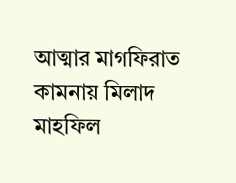আত্মার মাগফিরাত কামনায় মিলাদ মাহফিল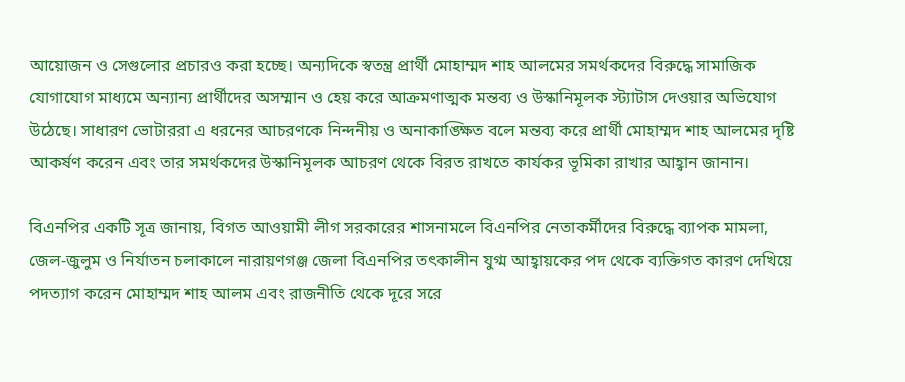আয়োজন ও সেগুলোর প্রচারও করা হচ্ছে। অন্যদিকে স্বতন্ত্র প্রার্থী মোহাম্মদ শাহ আলমের সমর্থকদের বিরুদ্ধে সামাজিক যোগাযোগ মাধ্যমে অন্যান্য প্রার্থীদের অসম্মান ও হেয় করে আক্রমণাত্মক মন্তব্য ও উস্কানিমূলক স্ট্যাটাস দেওয়ার অভিযোগ উঠেছে। সাধারণ ভোটাররা এ ধরনের আচরণকে নিন্দনীয় ও অনাকাঙ্ক্ষিত বলে মন্তব্য করে প্রার্থী মোহাম্মদ শাহ আলমের দৃষ্টি আকর্ষণ করেন এবং তার সমর্থকদের উস্কানিমূলক আচরণ থেকে বিরত রাখতে কার্যকর ভূমিকা রাখার আহ্বান জানান।

বিএনপির একটি সূত্র জানায়, বিগত আওয়ামী লীগ সরকারের শাসনামলে বিএনপির নেতাকর্মীদের বিরুদ্ধে ব্যাপক মামলা, জেল-জুলুম ও নির্যাতন চলাকালে নারায়ণগঞ্জ জেলা বিএনপির তৎকালীন যুগ্ম আহ্বায়কের পদ থেকে ব্যক্তিগত কারণ দেখিয়ে পদত্যাগ করেন মোহাম্মদ শাহ আলম এবং রাজনীতি থেকে দূরে সরে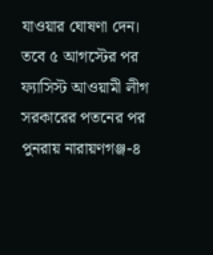যাওয়ার ঘোষণা দেন। তবে ৫ আগস্টের পর ফ্যাসিস্ট আওয়ামী লীগ সরকারের পতনের পর পুনরায় নারায়ণগঞ্জ-৪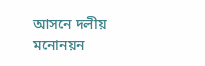আসনে দলীয় মনোনয়ন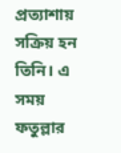প্রত্যাশায় সক্রিয় হন তিনি। এ সময় ফতুল্লার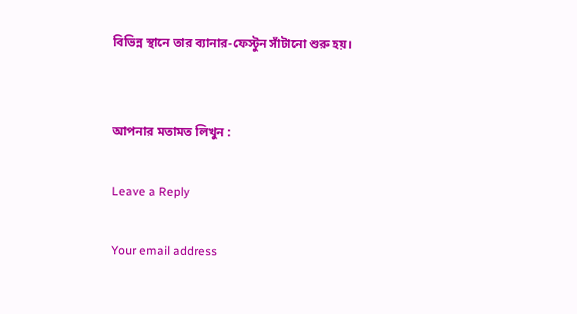বিভিন্ন স্থানে তার ব্যানার-ফেস্টুন সাঁটানো শুরু হয়।


আপনার মতামত লিখুন :

Leave a Reply

Your email address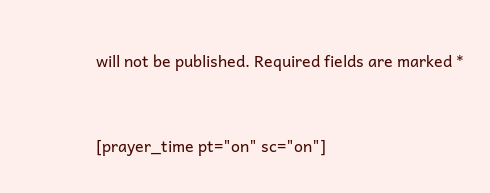will not be published. Required fields are marked *


[prayer_time pt="on" sc="on"]